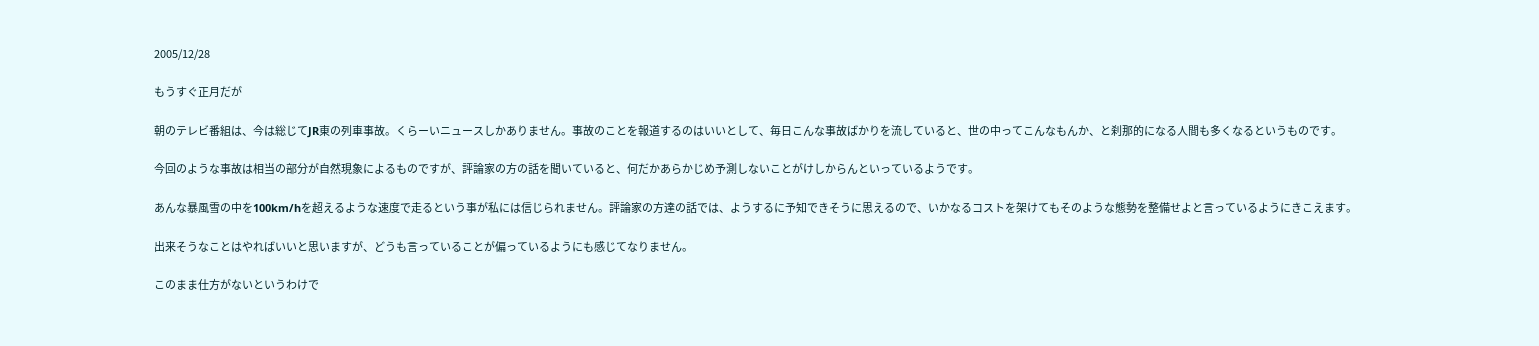2005/12/28

もうすぐ正月だが

朝のテレビ番組は、今は総じてJR東の列車事故。くらーいニュースしかありません。事故のことを報道するのはいいとして、毎日こんな事故ばかりを流していると、世の中ってこんなもんか、と刹那的になる人間も多くなるというものです。

今回のような事故は相当の部分が自然現象によるものですが、評論家の方の話を聞いていると、何だかあらかじめ予測しないことがけしからんといっているようです。

あんな暴風雪の中を100km/hを超えるような速度で走るという事が私には信じられません。評論家の方達の話では、ようするに予知できそうに思えるので、いかなるコストを架けてもそのような態勢を整備せよと言っているようにきこえます。

出来そうなことはやればいいと思いますが、どうも言っていることが偏っているようにも感じてなりません。

このまま仕方がないというわけで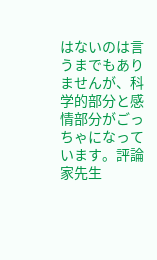はないのは言うまでもありませんが、科学的部分と感情部分がごっちゃになっています。評論家先生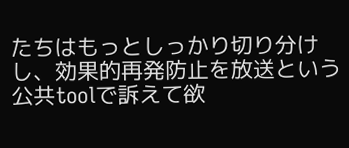たちはもっとしっかり切り分けし、効果的再発防止を放送という公共toolで訴えて欲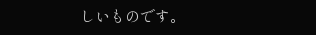しいものです。